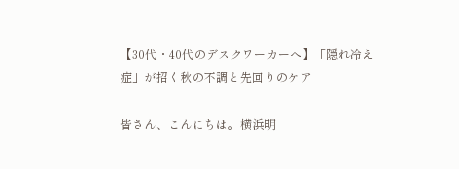【30代・40代のデスクワーカーへ】「隠れ冷え症」が招く秋の不調と先回りのケア

皆さん、こんにちは。横浜明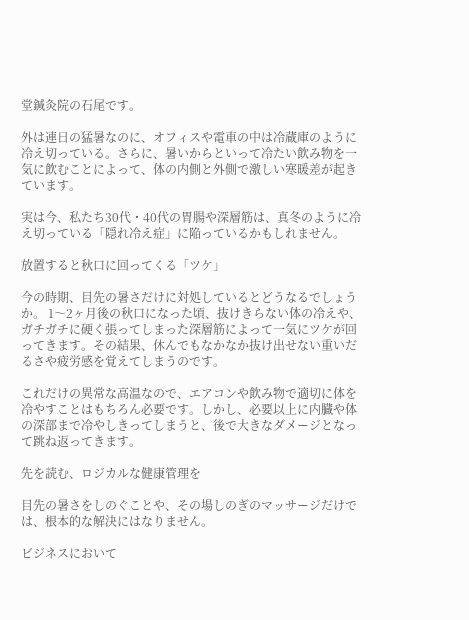堂鍼灸院の石尾です。

外は連日の猛暑なのに、オフィスや電車の中は冷蔵庫のように冷え切っている。さらに、暑いからといって冷たい飲み物を一気に飲むことによって、体の内側と外側で激しい寒暖差が起きています。

実は今、私たち30代・40代の胃腸や深層筋は、真冬のように冷え切っている「隠れ冷え症」に陥っているかもしれません。

放置すると秋口に回ってくる「ツケ」

今の時期、目先の暑さだけに対処しているとどうなるでしょうか。 1〜2ヶ月後の秋口になった頃、抜けきらない体の冷えや、ガチガチに硬く張ってしまった深層筋によって一気にツケが回ってきます。その結果、休んでもなかなか抜け出せない重いだるさや疲労感を覚えてしまうのです。

これだけの異常な高温なので、エアコンや飲み物で適切に体を冷やすことはもちろん必要です。しかし、必要以上に内臓や体の深部まで冷やしきってしまうと、後で大きなダメージとなって跳ね返ってきます。

先を読む、ロジカルな健康管理を

目先の暑さをしのぐことや、その場しのぎのマッサージだけでは、根本的な解決にはなりません。

ビジネスにおいて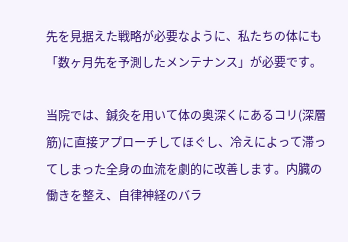先を見据えた戦略が必要なように、私たちの体にも「数ヶ月先を予測したメンテナンス」が必要です。

当院では、鍼灸を用いて体の奥深くにあるコリ(深層筋)に直接アプローチしてほぐし、冷えによって滞ってしまった全身の血流を劇的に改善します。内臓の働きを整え、自律神経のバラ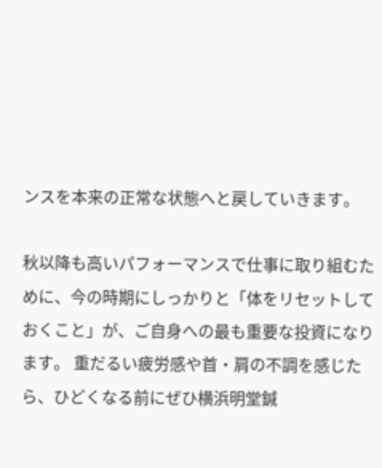ンスを本来の正常な状態へと戻していきます。

秋以降も高いパフォーマンスで仕事に取り組むために、今の時期にしっかりと「体をリセットしておくこと」が、ご自身への最も重要な投資になります。 重だるい疲労感や首・肩の不調を感じたら、ひどくなる前にぜひ横浜明堂鍼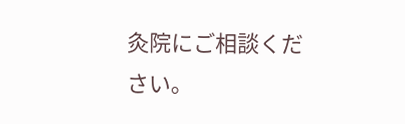灸院にご相談ください。